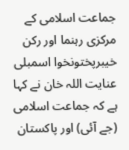جماعت اسلامی کے مرکزی رہنما اور رکن خیبرپختونخوا اسمبلی عنایت اللہ خان نے کہا ہے کہ جماعت اسلامی (جے آئی) اور پاکستان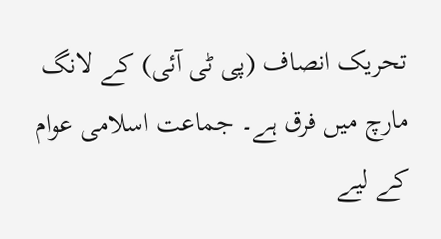تحریک انصاف (پی ٹی آئی) کے لانگ مارچ میں فرق ہے۔ جماعت اسلامی عوام کے لیے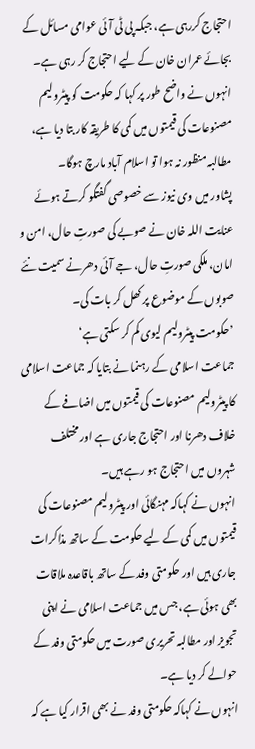احتجاج کررہی ہے، جبکہ پی ٹی آئی عوامی مسائل کے بجائے عمران خان کے لیے احتجاج کر رہی ہے۔ انہوں نے واضح طور پر کہا کہ حکومت کو پیٹرولیم مصنوعات کی قیمتوں میں کمی کا طریقہ کار بتا دیا ہے، مطالبہ منظور نہ ہوا تو اسلام آباد مارچ ہوگا۔
پشاور میں وی نیوز سے خصوصی گفتگو کرتے ہوئے عنایت اللہ خان نے صوبے کی صورتِ حال، امن و امان، ملکی صورتِ حال، جے آئی دھرنے سمیت نئے صوبوں کے موضوع پر کھل کر بات کی۔
’حکومت پیٹرولیم لیوی کم کر سکتی ہے‘
جماعت اسلامی کے رہنما نے بتایا کہ جماعت اسلامی کا پیٹرولیم مصنوعات کی قیمتوں میں اضافے کے خلاف دھرنا اور احتجاج جاری ہے اور مختلف شہروں میں احتجاج ہو رہے ہیں۔
انہوں نے کہاکہ مہنگائی اور پیٹرولیم مصنوعات کی قیمتوں میں کمی کے لیے حکومت کے ساتھ مذاکرات جاری ہیں اور حکومتی وفد کے ساتھ باقاعدہ ملاقات بھی ہوئی ہے، جس میں جماعت اسلامی نے اپنی تجویز اور مطالبہ تحریری صورت میں حکومتی وفد کے حوالے کر دیا ہے۔
انہوں نے کہاکہ حکومتی وفد نے بھی اقرار کیا ہے کہ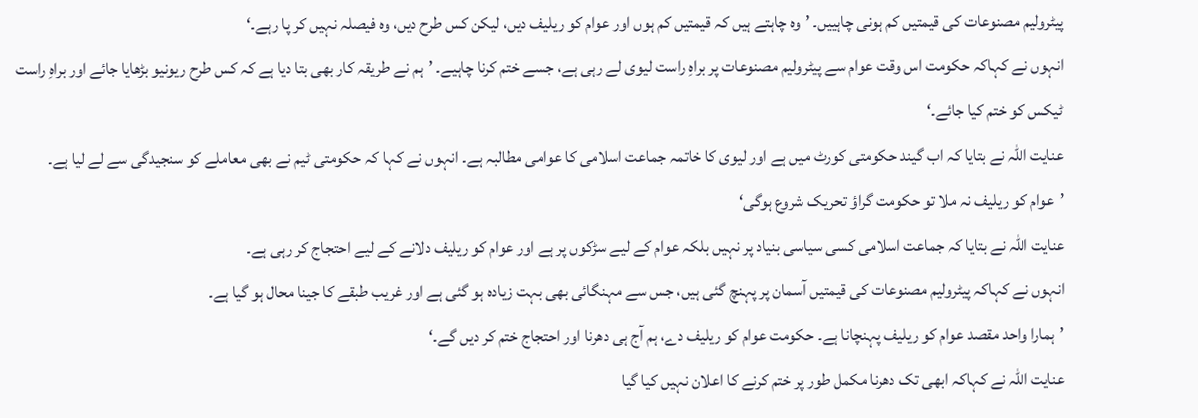پیٹرولیم مصنوعات کی قیمتیں کم ہونی چاہییں۔ ’وہ چاہتے ہیں کہ قیمتیں کم ہوں اور عوام کو ریلیف دیں، لیکن کس طرح دیں، وہ فیصلہ نہیں کر پا رہے۔‘
انہوں نے کہاکہ حکومت اس وقت عوام سے پیٹرولیم مصنوعات پر براہِ راست لیوی لے رہی ہے، جسے ختم کرنا چاہیے۔ ’ہم نے طریقہ کار بھی بتا دیا ہے کہ کس طرح ریونیو بڑھایا جائے اور براہِ راست ٹیکس کو ختم کیا جائے۔‘
عنایت اللہ نے بتایا کہ اب گیند حکومتی کورٹ میں ہے اور لیوی کا خاتمہ جماعت اسلامی کا عوامی مطالبہ ہے۔ انہوں نے کہا کہ حکومتی ٹیم نے بھی معاملے کو سنجیدگی سے لے لیا ہے۔
’عوام کو ریلیف نہ ملا تو حکومت گراؤ تحریک شروع ہوگی‘
عنایت اللہ نے بتایا کہ جماعت اسلامی کسی سیاسی بنیاد پر نہیں بلکہ عوام کے لیے سڑکوں پر ہے اور عوام کو ریلیف دلانے کے لیے احتجاج کر رہی ہے۔
انہوں نے کہاکہ پیٹرولیم مصنوعات کی قیمتیں آسمان پر پہنچ گئی ہیں، جس سے مہنگائی بھی بہت زیادہ ہو گئی ہے اور غریب طبقے کا جینا محال ہو گیا ہے۔
’ہمارا واحد مقصد عوام کو ریلیف پہنچانا ہے۔ حکومت عوام کو ریلیف دے، ہم آج ہی دھرنا اور احتجاج ختم کر دیں گے۔‘
عنایت اللہ نے کہاکہ ابھی تک دھرنا مکمل طور پر ختم کرنے کا اعلان نہیں کیا گیا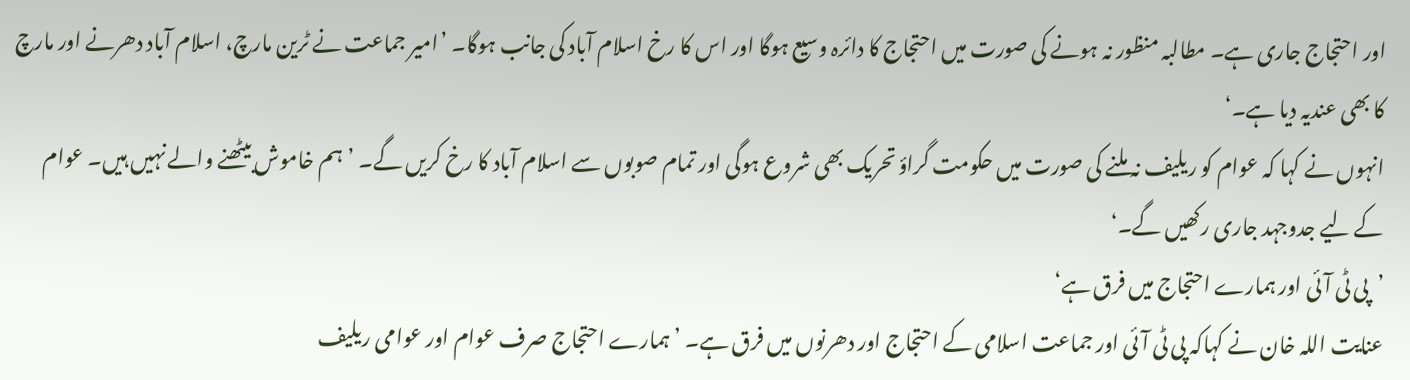اور احتجاج جاری ہے۔ مطالبہ منظور نہ ہونے کی صورت میں احتجاج کا دائرہ وسیع ہوگا اور اس کا رخ اسلام آباد کی جانب ہوگا۔ ’امیر جماعت نے ٹرین مارچ، اسلام آباد دھرنے اور مارچ کا بھی عندیہ دیا ہے۔‘
انہوں نے کہا کہ عوام کو ریلیف نہ ملنے کی صورت میں حکومت گراؤ تحریک بھی شروع ہوگی اور تمام صوبوں سے اسلام آباد کا رخ کریں گے۔ ’ہم خاموش بیٹھنے والے نہیں ہیں۔ عوام کے لیے جدوجہد جاری رکھیں گے۔‘
’پی ٹی آئی اور ہمارے احتجاج میں فرق ہے‘
عنایت اللہ خان نے کہاکہ پی ٹی آئی اور جماعت اسلامی کے احتجاج اور دھرنوں میں فرق ہے۔ ’ہمارے احتجاج صرف عوام اور عوامی ریلیف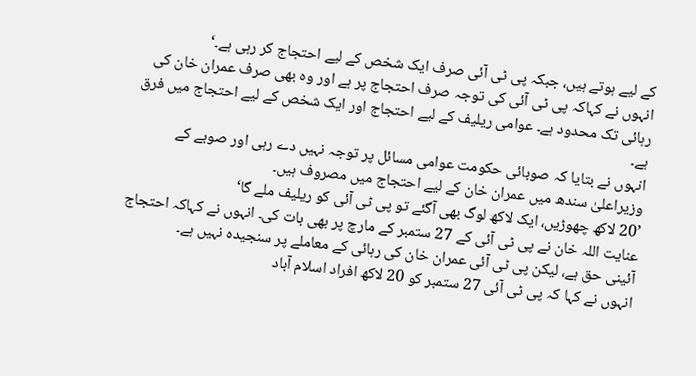کے لیے ہوتے ہیں، جبکہ پی ٹی آئی صرف ایک شخص کے لیے احتجاج کر رہی ہے۔‘
انہوں نے کہاکہ پی ٹی آئی کی توجہ صرف احتجاج پر ہے اور وہ بھی صرف عمران خان کی رہائی تک محدود ہے۔ عوامی ریلیف کے لیے احتجاج اور ایک شخص کے لیے احتجاج میں فرق ہے۔
انہوں نے بتایا کہ صوبائی حکومت عوامی مسائل پر توجہ نہیں دے رہی اور صوبے کے وزیراعلیٰ سندھ میں عمران خان کے لیے احتجاج میں مصروف ہیں۔
’20 لاکھ چھوڑیں، ایک لاکھ لوگ بھی آگئے تو پی ٹی آئی کو ریلیف ملے گا‘
عنایت اللہ خان نے پی ٹی آئی کے 27 ستمبر کے مارچ پر بھی بات کی۔ انہوں نے کہاکہ احتجاج آئینی حق ہے، لیکن پی ٹی آئی عمران خان کی رہائی کے معاملے پر سنجیدہ نہیں ہے۔
انہوں نے کہا کہ پی ٹی آئی 27 ستمبر کو 20 لاکھ افراد اسلام آباد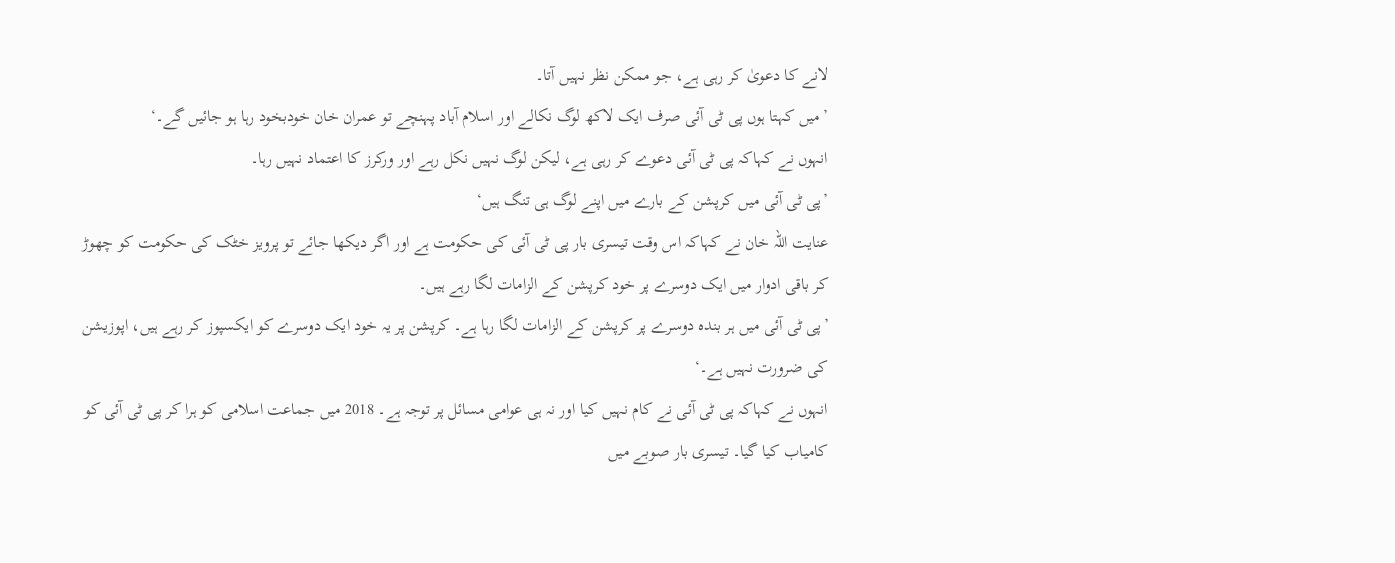لانے کا دعویٰ کر رہی ہے، جو ممکن نظر نہیں آتا۔
’میں کہتا ہوں پی ٹی آئی صرف ایک لاکھ لوگ نکالے اور اسلام آباد پہنچے تو عمران خان خودبخود رہا ہو جائیں گے۔‘
انہوں نے کہاکہ پی ٹی آئی دعوے کر رہی ہے، لیکن لوگ نہیں نکل رہے اور ورکرز کا اعتماد نہیں رہا۔
’پی ٹی آئی میں کرپشن کے بارے میں اپنے لوگ ہی تنگ ہیں‘
عنایت اللہ خان نے کہاکہ اس وقت تیسری بار پی ٹی آئی کی حکومت ہے اور اگر دیکھا جائے تو پرویز خٹک کی حکومت کو چھوڑ کر باقی ادوار میں ایک دوسرے پر خود کرپشن کے الزامات لگا رہے ہیں۔
’پی ٹی آئی میں ہر بندہ دوسرے پر کرپشن کے الزامات لگا رہا ہے۔ کرپشن پر یہ خود ایک دوسرے کو ایکسپوز کر رہے ہیں، اپوزیشن کی ضرورت نہیں ہے۔‘
انہوں نے کہاکہ پی ٹی آئی نے کام نہیں کیا اور نہ ہی عوامی مسائل پر توجہ ہے۔ 2018 میں جماعت اسلامی کو ہرا کر پی ٹی آئی کو کامیاب کیا گیا۔ تیسری بار صوبے میں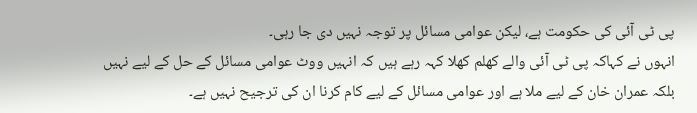پی ٹی آئی کی حکومت ہے، لیکن عوامی مسائل پر توجہ نہیں دی جا رہی۔
انہوں نے کہاکہ پی ٹی آئی والے کھلم کھلا کہہ رہے ہیں کہ انہیں ووٹ عوامی مسائل کے حل کے لیے نہیں بلکہ عمران خان کے لیے ملا ہے اور عوامی مسائل کے لیے کام کرنا ان کی ترجیح نہیں ہے۔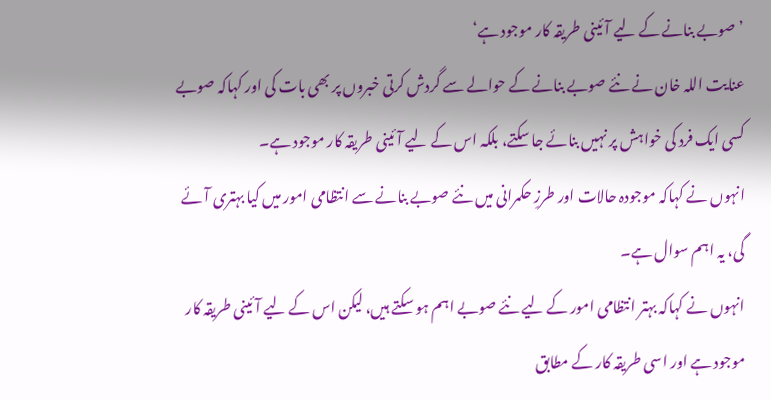’صوبے بنانے کے لیے آئینی طریقہ کار موجود ہے‘
عنایت اللہ خان نے نئے صوبے بنانے کے حوالے سے گردش کرتی خبروں پر بھی بات کی اور کہاکہ صوبے کسی ایک فرد کی خواہش پر نہیں بنائے جا سکتے، بلکہ اس کے لیے آئینی طریقہ کار موجود ہے۔
انہوں نے کہاکہ موجودہ حالات اور طرزِ حکمرانی میں نئے صوبے بنانے سے انتظامی امور میں کیا بہتری آئے گی، یہ اہم سوال ہے۔
انہوں نے کہاکہ بہتر انتظامی امور کے لیے نئے صوبے اہم ہو سکتے ہیں، لیکن اس کے لیے آئینی طریقہ کار موجود ہے اور اسی طریقہ کار کے مطابق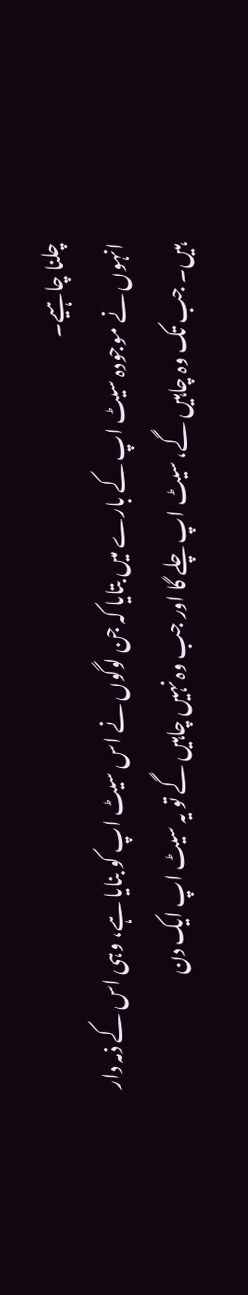چلنا چاہیے۔
انہوں نے موجودہ سیٹ اپ کے بارے میں بتایا کہ جن لوگوں نے اس سیٹ اپ کو بنایا ہے، وہی اس کے ذمہ دار ہیں۔ جب تک وہ چاہیں گے، سیٹ اپ چلے گا اور جب وہ نہیں چاہیں گے تو یہ سیٹ اپ ایک دن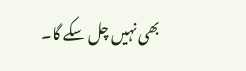بھی نہیں چل سکے گا۔